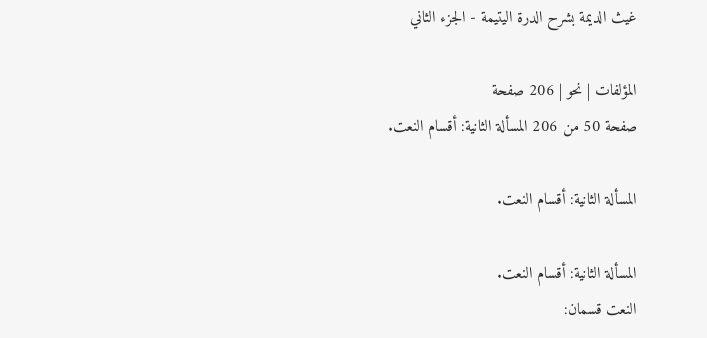غيث الديمة بشرح الدرة اليتيمة - الجزء الثاني

المؤلفات | نحو | 206 صفحة
صفحة 50 من 206 المسألة الثانية: أقسام النعت.

المسألة الثانية: أقسام النعت.

المسألة الثانية: أقسام النعت.
النعت قسمان: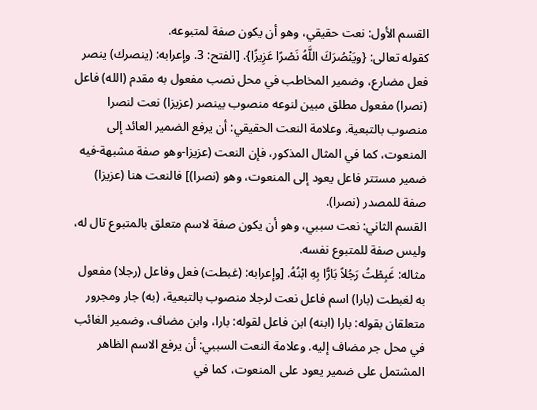القسم الأول: نعت حقيقي، وهو أن يكون صفة لمتبوعه.
كقوله تعالى: {ويَنْصُرَكَ اللَّهُ نَصْرًا عَزِيزًا}. [الفتح: 3. وإعرابه: (ينصرك) ينصر فعل مضارع، وضمير المخاطب في محل نصب مفعول به مقدم (الله) فاعل (نصرا) مفعول مطلق مبين لنوعه منصوب بينصر (عزيزا) نعت لنصرا منصوب بالتبعية. وعلامة النعت الحقيقي: أن يرفع الضمير العائد إلى المنعوت، كما في المثال المذكور، فإن النعت (عزيزا-وهو صفة مشبهة-فيه ضمير مستتر فاعل يعود إلى المنعوت، وهو (نصرا)] فالنعت هنا (عزيزا) صفة للمصدر (نصرا).
القسم الثاني: نعت سببي، وهو أن يكون صفة لاسم متعلق بالمتبوع تال له، وليس صفة للمتبوع نفسه.
مثاله: غَبِطْتُ رَجُلاً بَارًّا بِهِ ابْنُهُ. [وإعرابه: (غبطت) فعل وفاعل (رجلا) مفعول به لغبطت (بارا) اسم فاعل نعت لرجلا منصوب بالتبعية، (به) جار ومجرور متعلقان بقوله: بارا (ابنه) ابن فاعل لقوله: بارا، وابن مضاف، وضمير الغائب في محل جر مضاف إليه. وعلامة النعت السببي: أن يرفع الاسم الظاهر المشتمل على ضمير يعود على المنعوت، كما في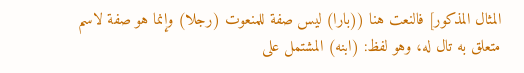المثال المذكور] فالنعت هنا ((بارا) ليس صفة للمنعوت (رجلا) وإنما هو صفة لاسم متعلق به تال له، وهو لفظ: (ابنه) المشتمل على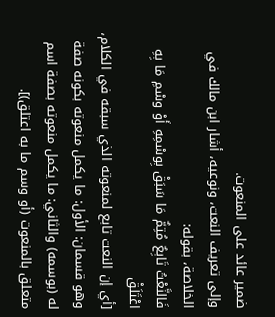ضمير عائد على المنعوت.
وإلى تعريف النعت، ونوعيه، أشار ابن مالك في الخلاصة، بقوله:
فَالنَّعْتُ تَابِعٌ مُتِمٌّ مَا سَبَقْ بِوسْمِهِ أَوْ وسْمِ مَا بِهِ اعْتَلَقْ
[أي إن النعت تابع لمنعوته الذي سبقه في الكلام، وهو قسمان: الأول: ما يكمل منعوته بكونه صفة له (بوسمه) والثاني: ما يكمل منعوته بصفة اسم متعلق بالمنعوت (أو وسم ما به اعتلق)].